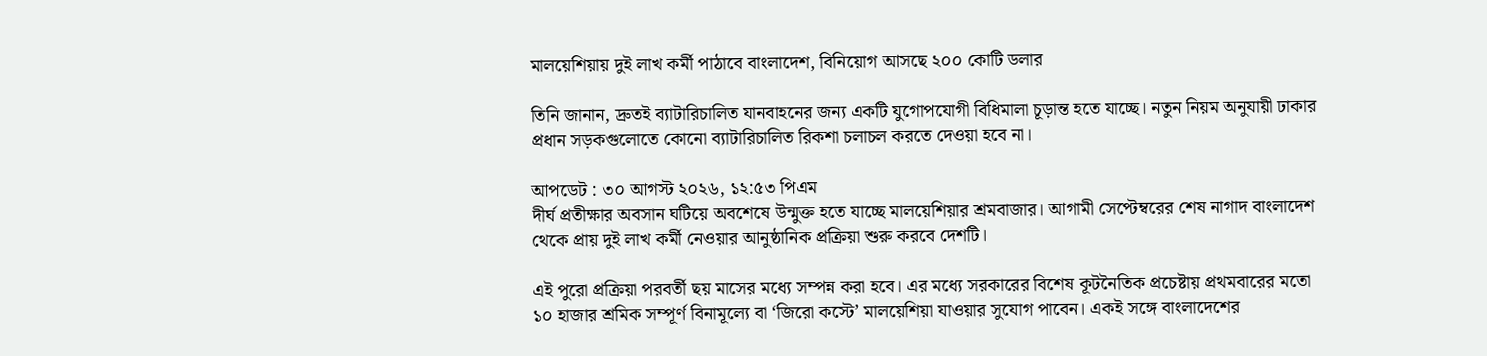মালয়েশিয়ায় দুই লাখ কর্মী পাঠাবে বাংলাদেশ, বিনিয়োগ আসছে ২০০ কোটি ডলার

তিনি জানান, দ্রুতই ব্যাটারিচালিত যানবাহনের জন্য একটি যুগোপযোগী বিধিমালা চূড়ান্ত হতে যাচ্ছে। নতুন নিয়ম অনুযায়ী ঢাকার প্রধান সড়কগুলোতে কোনো ব্যাটারিচালিত রিকশা চলাচল করতে দেওয়া হবে না।

আপডেট : ৩০ আগস্ট ২০২৬, ১২:৫৩ পিএম
দীর্ঘ প্রতীক্ষার অবসান ঘটিয়ে অবশেষে উন্মুক্ত হতে যাচ্ছে মালয়েশিয়ার শ্রমবাজার। আগামী সেপ্টেম্বরের শেষ নাগাদ বাংলাদেশ থেকে প্রায় দুই লাখ কর্মী নেওয়ার আনুষ্ঠানিক প্রক্রিয়া শুরু করবে দেশটি।

এই পুরো প্রক্রিয়া পরবর্তী ছয় মাসের মধ্যে সম্পন্ন করা হবে। এর মধ্যে সরকারের বিশেষ কূটনৈতিক প্রচেষ্টায় প্রথমবারের মতো ১০ হাজার শ্রমিক সম্পূর্ণ বিনামূল্যে বা ‘জিরো কস্টে’ মালয়েশিয়া যাওয়ার সুযোগ পাবেন। একই সঙ্গে বাংলাদেশের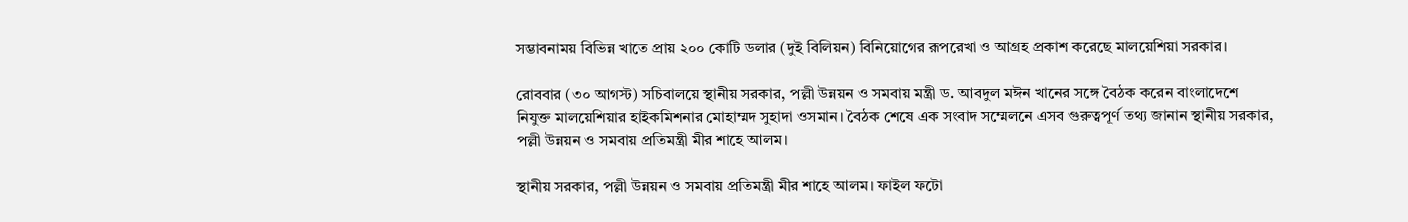সম্ভাবনাময় বিভিন্ন খাতে প্রায় ২০০ কোটি ডলার (দুই বিলিয়ন) বিনিয়োগের রূপরেখা ও আগ্রহ প্রকাশ করেছে মালয়েশিয়া সরকার।

রোববার (৩০ আগস্ট) সচিবালয়ে স্থানীয় সরকার, পল্লী উন্নয়ন ও সমবায় মন্ত্রী ড. আবদুল মঈন খানের সঙ্গে বৈঠক করেন বাংলাদেশে নিযুক্ত মালয়েশিয়ার হাইকমিশনার মোহাম্মদ সুহাদা ওসমান। বৈঠক শেষে এক সংবাদ সম্মেলনে এসব গুরুত্বপূর্ণ তথ্য জানান স্থানীয় সরকার, পল্লী উন্নয়ন ও সমবায় প্রতিমন্ত্রী মীর শাহে আলম।

স্থানীয় সরকার, পল্লী উন্নয়ন ও সমবায় প্রতিমন্ত্রী মীর শাহে আলম। ফাইল ফটো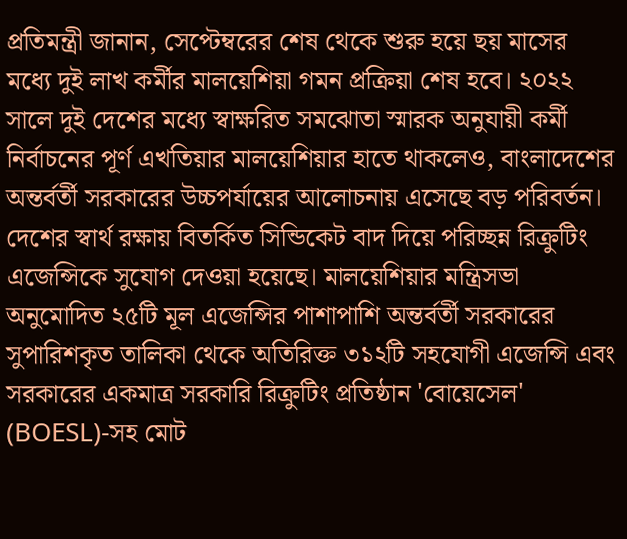প্রতিমন্ত্রী জানান, সেপ্টেম্বরের শেষ থেকে শুরু হয়ে ছয় মাসের মধ্যে দুই লাখ কর্মীর মালয়েশিয়া গমন প্রক্রিয়া শেষ হবে। ২০২২ সালে দুই দেশের মধ্যে স্বাক্ষরিত সমঝোতা স্মারক অনুযায়ী কর্মী নির্বাচনের পূর্ণ এখতিয়ার মালয়েশিয়ার হাতে থাকলেও, বাংলাদেশের অন্তর্বর্তী সরকারের উচ্চপর্যায়ের আলোচনায় এসেছে বড় পরিবর্তন। দেশের স্বার্থ রক্ষায় বিতর্কিত সিন্ডিকেট বাদ দিয়ে পরিচ্ছন্ন রিক্রুটিং এজেন্সিকে সুযোগ দেওয়া হয়েছে। মালয়েশিয়ার মন্ত্রিসভা অনুমোদিত ২৫টি মূল এজেন্সির পাশাপাশি অন্তর্বর্তী সরকারের সুপারিশকৃত তালিকা থেকে অতিরিক্ত ৩১২টি সহযোগী এজেন্সি এবং সরকারের একমাত্র সরকারি রিক্রুটিং প্রতিষ্ঠান 'বোয়েসেল' (BOESL)-সহ মোট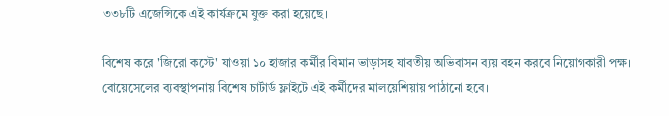৩৩৮টি এজেন্সিকে এই কার্যক্রমে যুক্ত করা হয়েছে।

বিশেষ করে 'জিরো কস্টে' যাওয়া ১০ হাজার কর্মীর বিমান ভাড়াসহ যাবতীয় অভিবাসন ব্যয় বহন করবে নিয়োগকারী পক্ষ। বোয়েসেলের ব্যবস্থাপনায় বিশেষ চার্টার্ড ফ্লাইটে এই কর্মীদের মালয়েশিয়ায় পাঠানো হবে।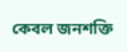কেবল জনশক্তি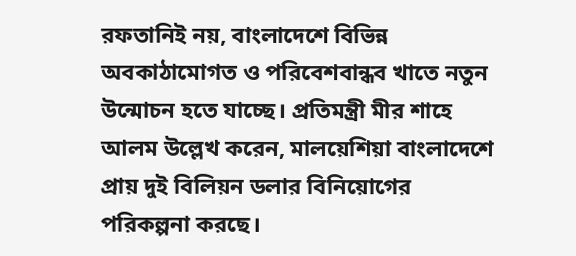রফতানিই নয়, বাংলাদেশে বিভিন্ন অবকাঠামোগত ও পরিবেশবান্ধব খাতে নতুন উন্মোচন হতে যাচ্ছে। প্রতিমন্ত্রী মীর শাহে আলম উল্লেখ করেন, মালয়েশিয়া বাংলাদেশে প্রায় দুই বিলিয়ন ডলার বিনিয়োগের পরিকল্পনা করছে।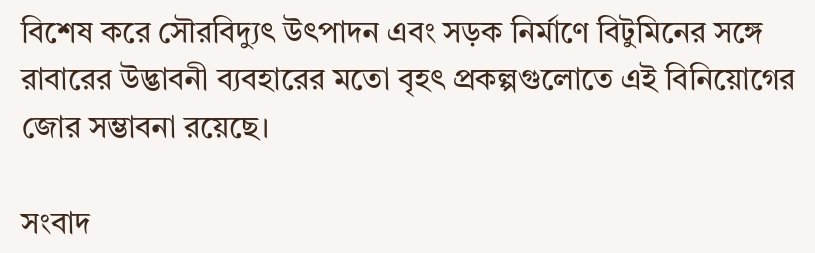বিশেষ করে সৌরবিদ্যুৎ উৎপাদন এবং সড়ক নির্মাণে বিটুমিনের সঙ্গে রাবারের উদ্ভাবনী ব্যবহারের মতো বৃহৎ প্রকল্পগুলোতে এই বিনিয়োগের জোর সম্ভাবনা রয়েছে।

সংবাদ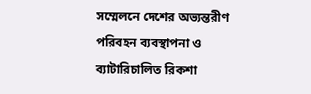সম্মেলনে দেশের অভ্যন্তরীণ পরিবহন ব্যবস্থাপনা ও ব্যাটারিচালিত রিকশা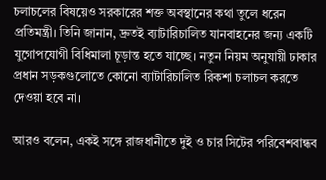চলাচলের বিষয়েও সরকারের শক্ত অবস্থানের কথা তুলে ধরেন প্রতিমন্ত্রী। তিনি জানান, দ্রুতই ব্যাটারিচালিত যানবাহনের জন্য একটি যুগোপযোগী বিধিমালা চূড়ান্ত হতে যাচ্ছে। নতুন নিয়ম অনুযায়ী ঢাকার প্রধান সড়কগুলোতে কোনো ব্যাটারিচালিত রিকশা চলাচল করতে দেওয়া হবে না।

আরও বলেন, একই সঙ্গে রাজধানীতে দুই ও চার সিটের পরিবেশবান্ধব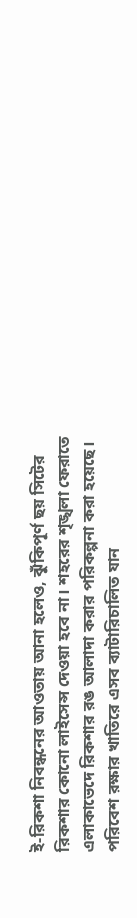ই-রিকশা নিবন্ধনের আওতায় আনা হলেও, ঝুঁকিপূর্ণ ছয় সিটের রিকশার কোনো লাইসেন্স দেওয়া হবে না। শহরের শৃঙ্খলা ফেরাতে এলাকাভেদে রিকশার রঙ আলাদা করার পরিকল্পনা করা হয়েছে। পরিবেশ রক্ষার খাতিরে এসব ব্যাটারিচালিত যান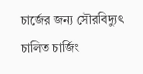চার্জের জন্য সৌরবিদ্যুৎ চালিত চার্জিং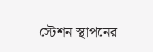স্টেশন স্থাপনের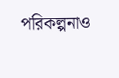পরিকল্পনাও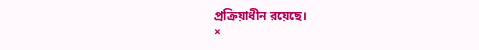প্রক্রিয়াধীন রয়েছে।
×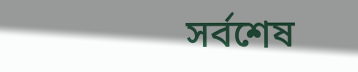সর্বশেষ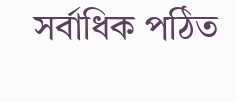সর্বাধিক পঠিত